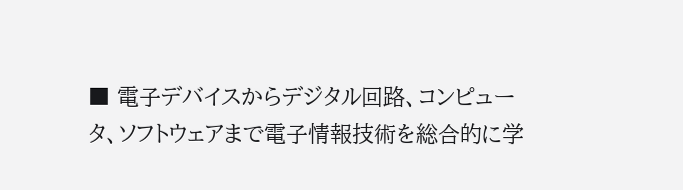■ 電子デバイスからデジタル回路、コンピュータ、ソフトウェアまで電子情報技術を総合的に学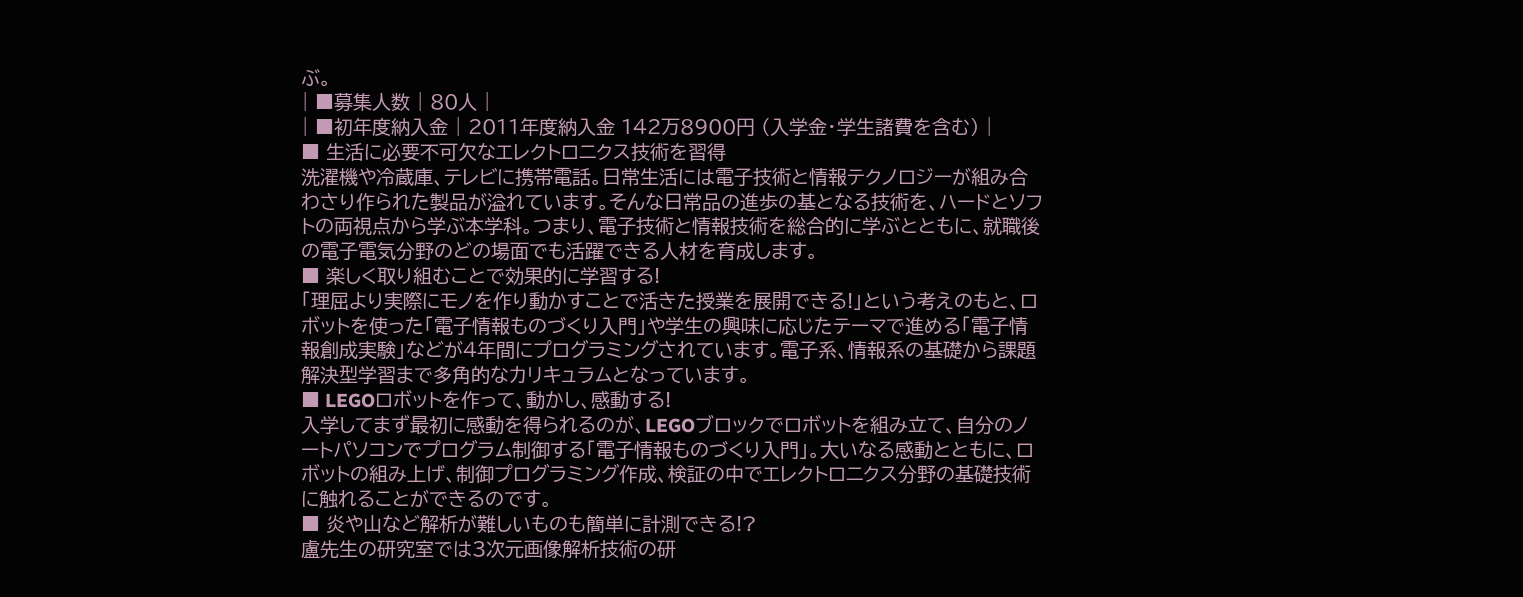ぶ。
| ■募集人数 | 80人 |
| ■初年度納入金 | 2011年度納入金 142万8900円 (入学金・学生諸費を含む) |
■ 生活に必要不可欠なエレクトロニクス技術を習得
洗濯機や冷蔵庫、テレビに携帯電話。日常生活には電子技術と情報テクノロジーが組み合わさり作られた製品が溢れています。そんな日常品の進歩の基となる技術を、ハードとソフトの両視点から学ぶ本学科。つまり、電子技術と情報技術を総合的に学ぶとともに、就職後の電子電気分野のどの場面でも活躍できる人材を育成します。
■ 楽しく取り組むことで効果的に学習する!
「理屈より実際にモノを作り動かすことで活きた授業を展開できる!」という考えのもと、ロボットを使った「電子情報ものづくり入門」や学生の興味に応じたテーマで進める「電子情報創成実験」などが4年間にプログラミングされています。電子系、情報系の基礎から課題解決型学習まで多角的なカリキュラムとなっています。
■ LEGOロボットを作って、動かし、感動する!
入学してまず最初に感動を得られるのが、LEGOブロックでロボットを組み立て、自分のノートパソコンでプログラム制御する「電子情報ものづくり入門」。大いなる感動とともに、ロボットの組み上げ、制御プログラミング作成、検証の中でエレクトロニクス分野の基礎技術に触れることができるのです。
■ 炎や山など解析が難しいものも簡単に計測できる!?
盧先生の研究室では3次元画像解析技術の研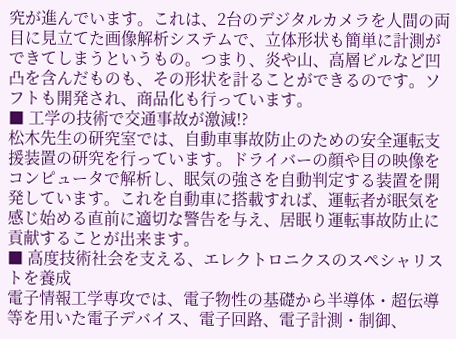究が進んでいます。これは、2台のデジタルカメラを人間の両目に見立てた画像解析システムで、立体形状も簡単に計測ができてしまうというもの。つまり、炎や山、高層ビルなど凹凸を含んだものも、その形状を計ることができるのです。ソフトも開発され、商品化も行っています。
■ 工学の技術で交通事故が激減!?
松木先生の研究室では、自動車事故防止のための安全運転支援装置の研究を行っています。ドライバーの顔や目の映像をコンピュータで解析し、眠気の強さを自動判定する装置を開発しています。これを自動車に搭載すれば、運転者が眠気を感じ始める直前に適切な警告を与え、居眠り運転事故防止に貢献することが出来ます。
■ 高度技術社会を支える、エレクトロニクスのスペシャリストを養成
電子情報工学専攻では、電子物性の基礎から半導体・超伝導等を用いた電子デバイス、電子回路、電子計測・制御、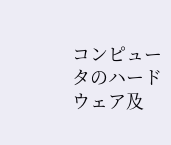コンピュータのハードウェア及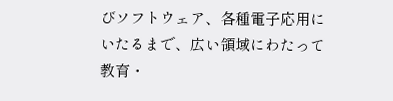びソフトウェア、各種電子応用にいたるまで、広い領域にわたって教育・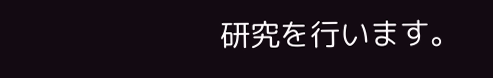研究を行います。